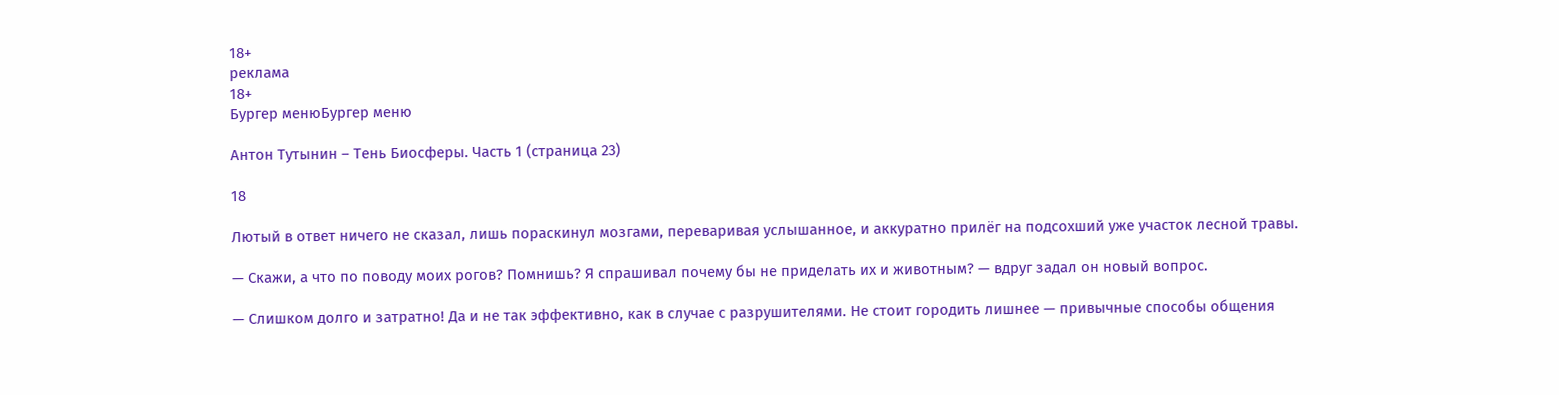18+
реклама
18+
Бургер менюБургер меню

Антон Тутынин – Тень Биосферы. Часть 1 (страница 23)

18

Лютый в ответ ничего не сказал, лишь пораскинул мозгами, переваривая услышанное, и аккуратно прилёг на подсохший уже участок лесной травы.

— Скажи, а что по поводу моих рогов? Помнишь? Я спрашивал почему бы не приделать их и животным? — вдруг задал он новый вопрос.

— Слишком долго и затратно! Да и не так эффективно, как в случае с разрушителями. Не стоит городить лишнее — привычные способы общения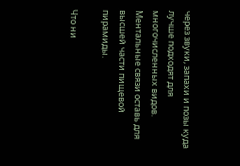через звуки, запахи и позы куда лучше подходят для многочисленных видов. Ментальные связи оставь для высшей части пищевой пирамиды.

Что ни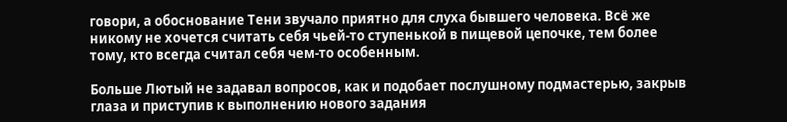говори, а обоснование Тени звучало приятно для слуха бывшего человека. Всё же никому не хочется считать себя чьей-то ступенькой в пищевой цепочке, тем более тому, кто всегда считал себя чем-то особенным.

Больше Лютый не задавал вопросов, как и подобает послушному подмастерью, закрыв глаза и приступив к выполнению нового задания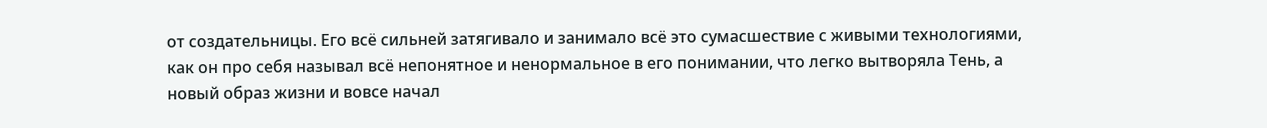от создательницы. Его всё сильней затягивало и занимало всё это сумасшествие с живыми технологиями, как он про себя называл всё непонятное и ненормальное в его понимании, что легко вытворяла Тень, а новый образ жизни и вовсе начал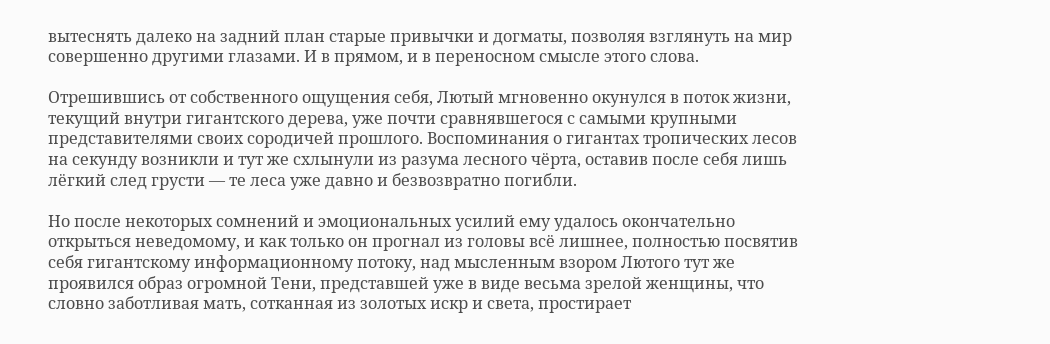вытеснять далеко на задний план старые привычки и догматы, позволяя взглянуть на мир совершенно другими глазами. И в прямом, и в переносном смысле этого слова.

Отрешившись от собственного ощущения себя, Лютый мгновенно окунулся в поток жизни, текущий внутри гигантского дерева, уже почти сравнявшегося с самыми крупными представителями своих сородичей прошлого. Воспоминания о гигантах тропических лесов на секунду возникли и тут же схлынули из разума лесного чёрта, оставив после себя лишь лёгкий след грусти — те леса уже давно и безвозвратно погибли.

Но после некоторых сомнений и эмоциональных усилий ему удалось окончательно открыться неведомому, и как только он прогнал из головы всё лишнее, полностью посвятив себя гигантскому информационному потоку, над мысленным взором Лютого тут же проявился образ огромной Тени, представшей уже в виде весьма зрелой женщины, что словно заботливая мать, сотканная из золотых искр и света, простирает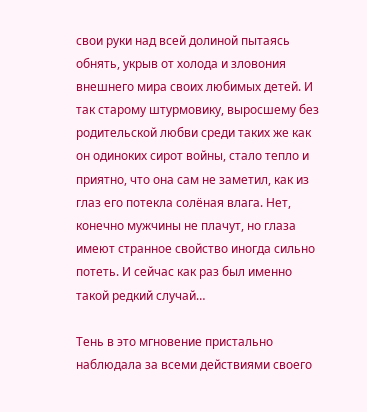свои руки над всей долиной пытаясь обнять, укрыв от холода и зловония внешнего мира своих любимых детей. И так старому штурмовику, выросшему без родительской любви среди таких же как он одиноких сирот войны, стало тепло и приятно, что она сам не заметил, как из глаз его потекла солёная влага. Нет, конечно мужчины не плачут, но глаза имеют странное свойство иногда сильно потеть. И сейчас как раз был именно такой редкий случай…

Тень в это мгновение пристально наблюдала за всеми действиями своего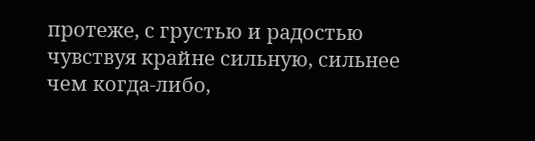протеже, с грустью и радостью чувствуя крайне сильную, сильнее чем когда-либо,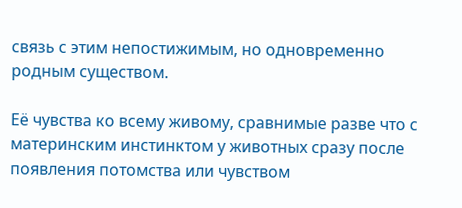связь с этим непостижимым, но одновременно родным существом.

Её чувства ко всему живому, сравнимые разве что с материнским инстинктом у животных сразу после появления потомства или чувством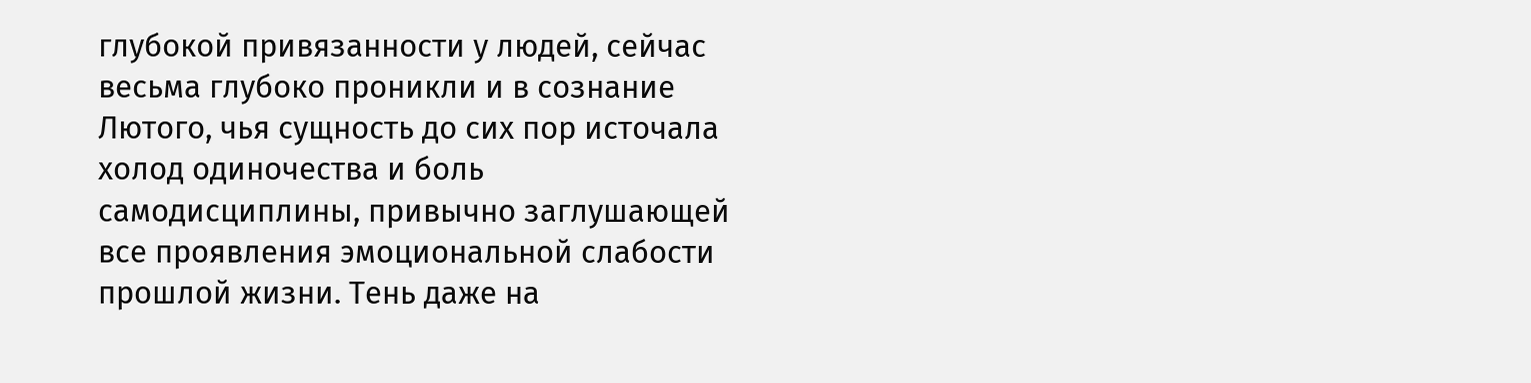глубокой привязанности у людей, сейчас весьма глубоко проникли и в сознание Лютого, чья сущность до сих пор источала холод одиночества и боль самодисциплины, привычно заглушающей все проявления эмоциональной слабости прошлой жизни. Тень даже на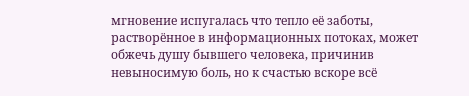мгновение испугалась что тепло её заботы, растворённое в информационных потоках, может обжечь душу бывшего человека, причинив невыносимую боль, но к счастью вскоре всё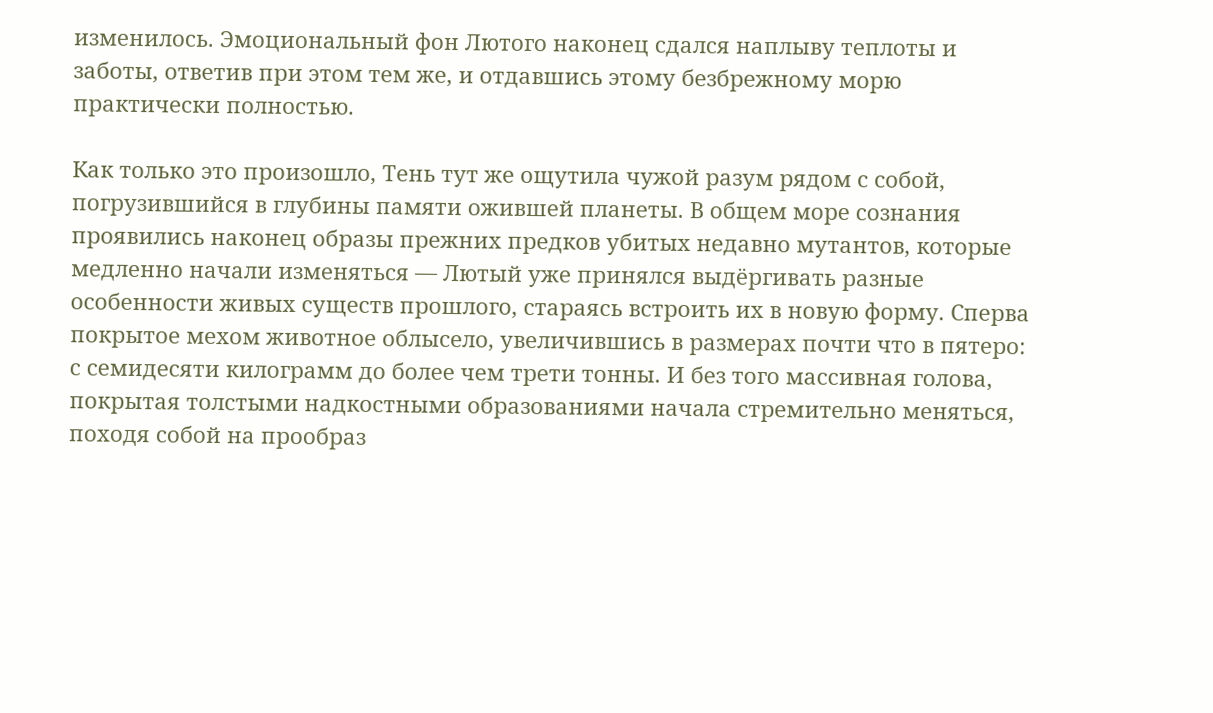изменилось. Эмоциональный фон Лютого наконец сдался наплыву теплоты и заботы, ответив при этом тем же, и отдавшись этому безбрежному морю практически полностью.

Как только это произошло, Тень тут же ощутила чужой разум рядом с собой, погрузившийся в глубины памяти ожившей планеты. В общем море сознания проявились наконец образы прежних предков убитых недавно мутантов, которые медленно начали изменяться — Лютый уже принялся выдёргивать разные особенности живых существ прошлого, стараясь встроить их в новую форму. Сперва покрытое мехом животное облысело, увеличившись в размерах почти что в пятеро: с семидесяти килограмм до более чем трети тонны. И без того массивная голова, покрытая толстыми надкостными образованиями начала стремительно меняться, походя собой на прообраз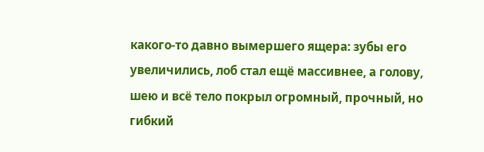какого-то давно вымершего ящера: зубы его увеличились, лоб стал ещё массивнее, а голову, шею и всё тело покрыл огромный, прочный, но гибкий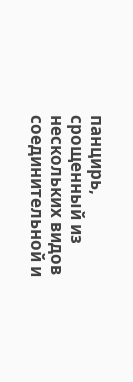панцирь, срощенный из нескольких видов соединительной и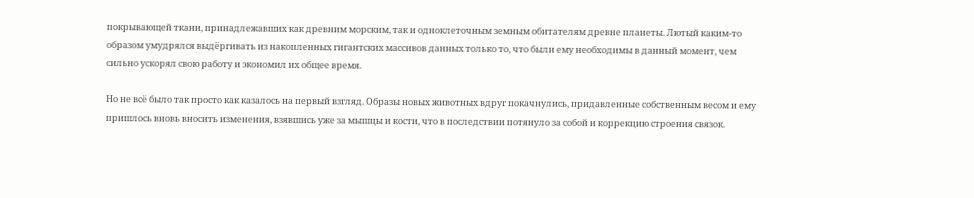покрывающей ткани, принадлежавших как древним морским, так и одноклеточным земным обитателям древне планеты. Лютый каким-то образом умудрялся выдёргивать из накопленных гигантских массивов данных только то, что были ему необходимы в данный момент, чем сильно ускорял свою работу и экономил их общее время.

Но не всё было так просто как казалось на первый взгляд. Образы новых животных вдруг покачнулись, придавленные собственным весом и ему пришлось вновь вносить изменения, взявшись уже за мышцы и кости, что в последствии потянуло за собой и коррекцию строения связок.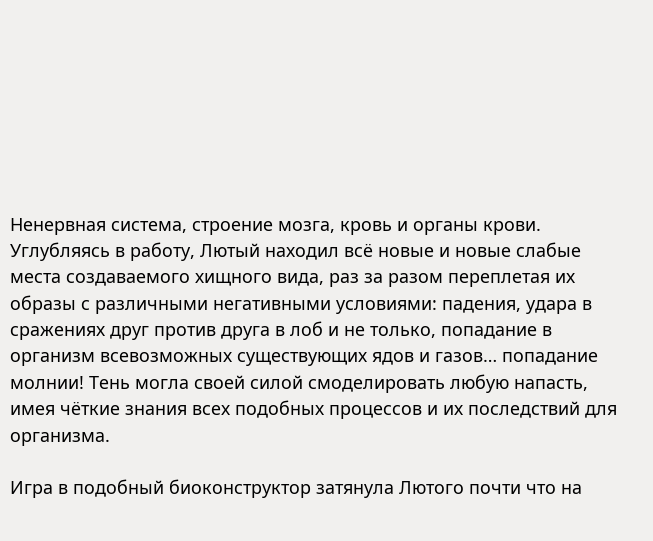Ненервная система, строение мозга, кровь и органы крови. Углубляясь в работу, Лютый находил всё новые и новые слабые места создаваемого хищного вида, раз за разом переплетая их образы с различными негативными условиями: падения, удара в сражениях друг против друга в лоб и не только, попадание в организм всевозможных существующих ядов и газов… попадание молнии! Тень могла своей силой смоделировать любую напасть, имея чёткие знания всех подобных процессов и их последствий для организма.

Игра в подобный биоконструктор затянула Лютого почти что на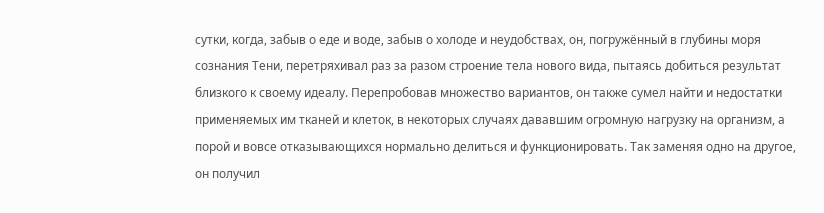сутки, когда, забыв о еде и воде, забыв о холоде и неудобствах, он, погружённый в глубины моря сознания Тени, перетряхивал раз за разом строение тела нового вида, пытаясь добиться результат близкого к своему идеалу. Перепробовав множество вариантов, он также сумел найти и недостатки применяемых им тканей и клеток, в некоторых случаях дававшим огромную нагрузку на организм, а порой и вовсе отказывающихся нормально делиться и функционировать. Так заменяя одно на другое, он получил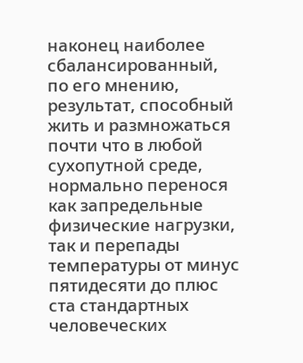наконец наиболее сбалансированный, по его мнению, результат, способный жить и размножаться почти что в любой сухопутной среде, нормально перенося как запредельные физические нагрузки, так и перепады температуры от минус пятидесяти до плюс ста стандартных человеческих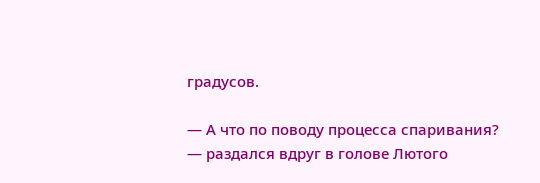градусов.

— А что по поводу процесса спаривания? — раздался вдруг в голове Лютого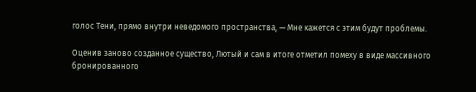голос Тени, прямо внутри неведомого пространства, — Мне кажется с этим будут проблемы.

Оценив заново созданное существо, Лютый и сам в итоге отметил помеху в виде массивного бронированного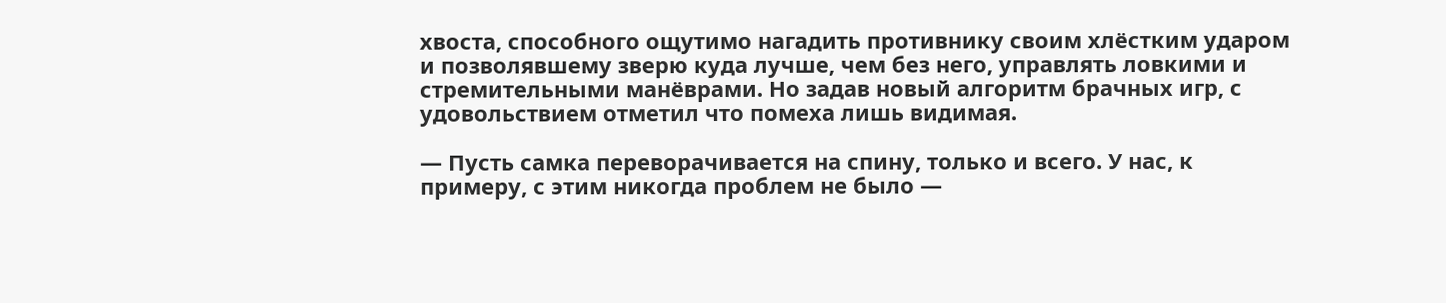хвоста, способного ощутимо нагадить противнику своим хлёстким ударом и позволявшему зверю куда лучше, чем без него, управлять ловкими и стремительными манёврами. Но задав новый алгоритм брачных игр, с удовольствием отметил что помеха лишь видимая.

— Пусть самка переворачивается на спину, только и всего. У нас, к примеру, с этим никогда проблем не было —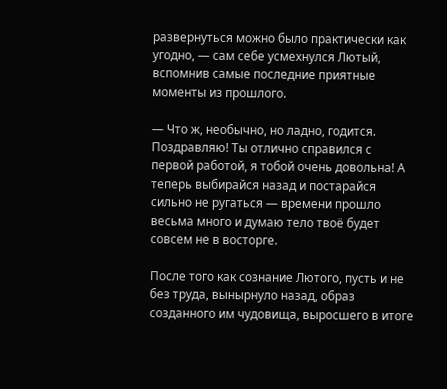развернуться можно было практически как угодно, — сам себе усмехнулся Лютый, вспомнив самые последние приятные моменты из прошлого.

— Что ж, необычно, но ладно, годится. Поздравляю! Ты отлично справился с первой работой, я тобой очень довольна! А теперь выбирайся назад и постарайся сильно не ругаться — времени прошло весьма много и думаю тело твоё будет совсем не в восторге.

После того как сознание Лютого, пусть и не без труда, вынырнуло назад, образ созданного им чудовища, выросшего в итоге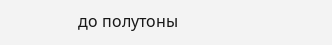до полутоны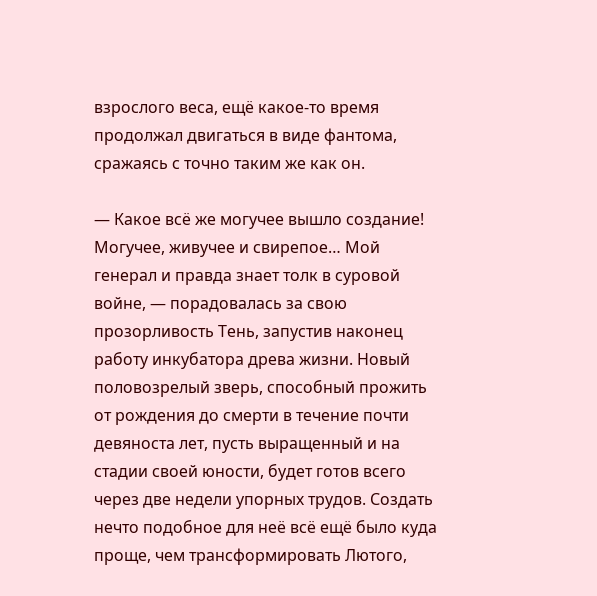взрослого веса, ещё какое-то время продолжал двигаться в виде фантома, сражаясь с точно таким же как он.

— Какое всё же могучее вышло создание! Могучее, живучее и свирепое… Мой генерал и правда знает толк в суровой войне, — порадовалась за свою прозорливость Тень, запустив наконец работу инкубатора древа жизни. Новый половозрелый зверь, способный прожить от рождения до смерти в течение почти девяноста лет, пусть выращенный и на стадии своей юности, будет готов всего через две недели упорных трудов. Создать нечто подобное для неё всё ещё было куда проще, чем трансформировать Лютого,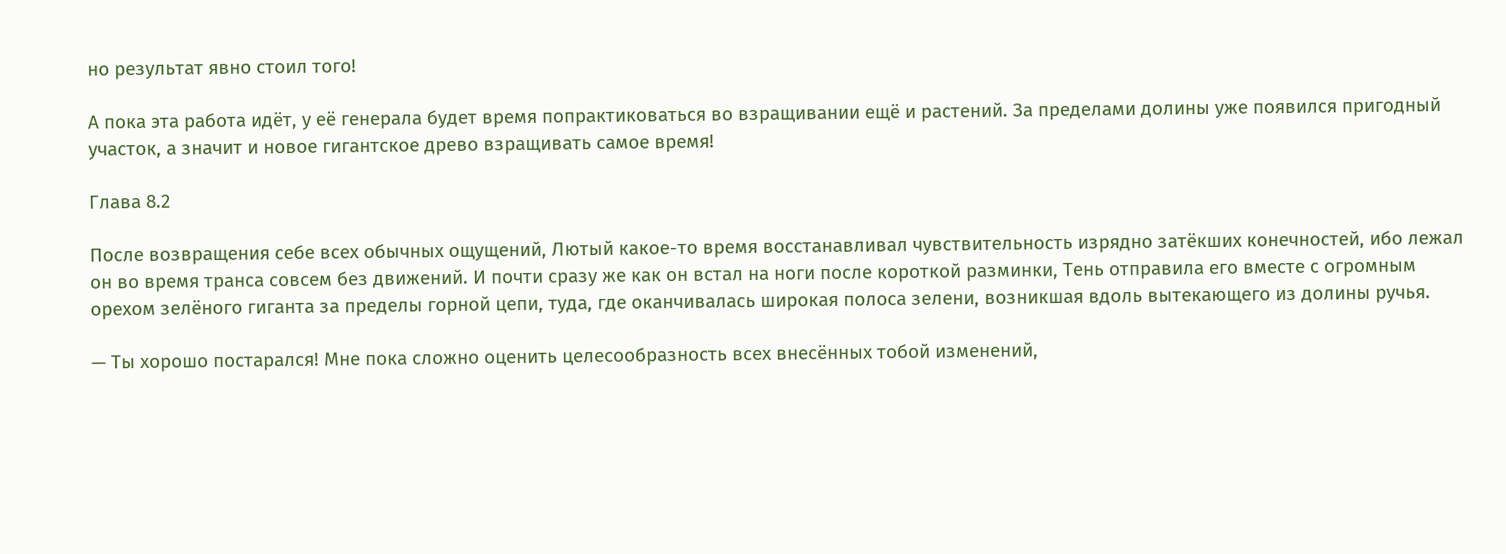но результат явно стоил того!

А пока эта работа идёт, у её генерала будет время попрактиковаться во взращивании ещё и растений. За пределами долины уже появился пригодный участок, а значит и новое гигантское древо взращивать самое время!

Глава 8.2

После возвращения себе всех обычных ощущений, Лютый какое-то время восстанавливал чувствительность изрядно затёкших конечностей, ибо лежал он во время транса совсем без движений. И почти сразу же как он встал на ноги после короткой разминки, Тень отправила его вместе с огромным орехом зелёного гиганта за пределы горной цепи, туда, где оканчивалась широкая полоса зелени, возникшая вдоль вытекающего из долины ручья.

— Ты хорошо постарался! Мне пока сложно оценить целесообразность всех внесённых тобой изменений,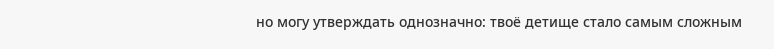но могу утверждать однозначно: твоё детище стало самым сложным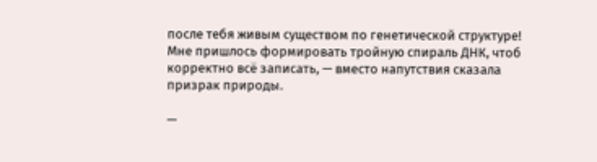после тебя живым существом по генетической структуре! Мне пришлось формировать тройную спираль ДНК, чтоб корректно всё записать, — вместо напутствия сказала призрак природы.

—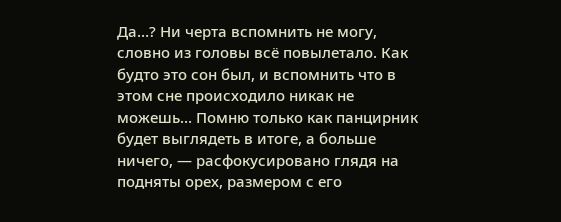Да…? Ни черта вспомнить не могу, словно из головы всё повылетало. Как будто это сон был, и вспомнить что в этом сне происходило никак не можешь… Помню только как панцирник будет выглядеть в итоге, а больше ничего, — расфокусировано глядя на подняты орех, размером с его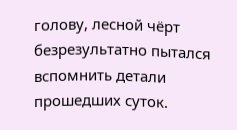голову, лесной чёрт безрезультатно пытался вспомнить детали прошедших суток.